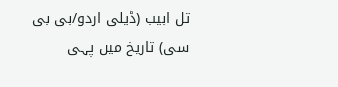تل ابیب (ڈیلی اردو/بی بی سی) تاریخ میں پہی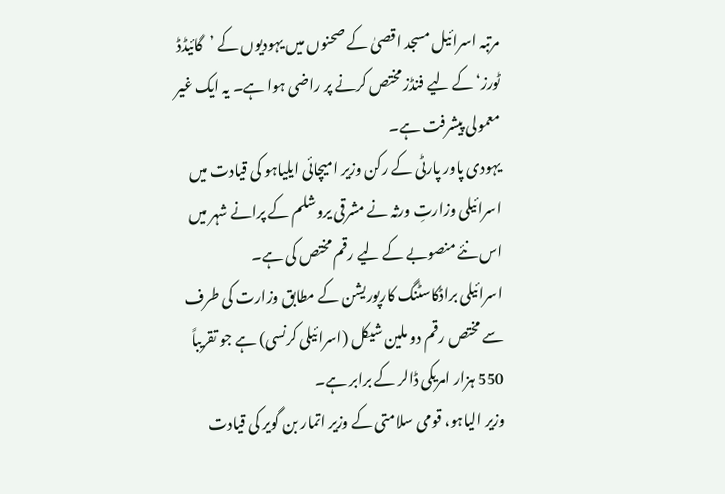مرتبہ اسرائیل مسجد اقصیٰ کے صحنوں میں یہودیوں کے ’گائیڈڈ ٹورز‘ کے لیے فنڈز مختص کرنے پر راضی ہوا ہے۔ یہ ایک غیر معمولی پیشرفت ہے۔
یہودی پاور پارٹی کے رکن وزیر امیچائی ایلیاہو کی قیادت میں اسرائیلی وزارتِ ورثہ نے مشرقی یروشلم کے پرانے شہر میں اس نئے منصوبے کے لیے رقم مختص کی ہے۔
اسرائیلی براڈکاسٹنگ کارپوریشن کے مطابق وزارت کی طرف سے مختص رقم دو ملین شیکل (اسرائیلی کرنسی) ہے جو تقریباً 550 ہزار امریکی ڈالر کے برابر ہے۔
وزیر الیاہو، قومی سلامتی کے وزیر اتمار بن گویر کی قیادت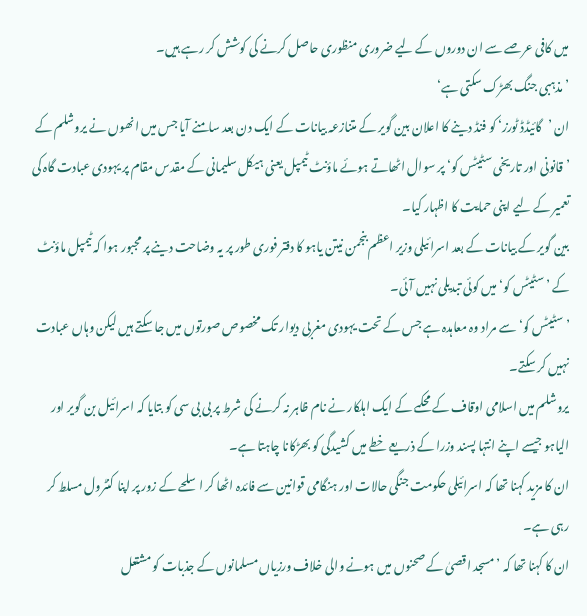میں کافی عرصے سے ان دوروں کے لیے ضروری منظوری حاصل کرنے کی کوشش کر رہے ہیں۔
’مذہبی جنگ بھڑک سکتی ہے‘
ان ’گائیڈڈ ٹورز‘ کو فنڈ دینے کا اعلان بین گویر کے متنازعہ بیانات کے ایک دن بعد سامنے آیا جس میں انھوں نے یروشلم کے ’قانونی اور تاریخی سٹیٹس کو‘ پر سوال اٹھاتے ہوئے ماؤنٹ ٹیمپل یعنی ہیکل سلیمانی کے مقدس مقام پر یہودی عبادت گاہ کی تعمیر کے لیے اپنی حمایت کا اظہار کیا۔
بین گویر کے بیانات کے بعد اسرائیلی وزیر اعظم بنجمن نیتن یاہو کا دفتر فوری طور پر یہ وضاحت دینے پر مجبور ہوا کہ ٹیمپل ماؤنٹ کے ’سٹیٹس کو‘ میں کوئی تبدیلی نہیں آئی۔
’سٹیٹس کو‘ سے مراد وہ معاہدہ ہے جس کے تحت یہودی مغربی دیوار تک مخصوص صورتوں میں جا سکتے ہیں لیکن وہاں عبادت نہیں کر سکتے۔
یروشلم میں اسلامی اوقاف کے محکمے کے ایک اہلکار نے نام ظاہر نہ کرنے کی شرط پر بی بی سی کو بتایا کہ اسرائیل بن گویر اور الیاہو جیسے اپنے انتہا پسند وزرا کے ذریعے خطے میں کشیدگی کو بھڑکانا چاہتا ہے۔
ان کا مزید کہنا تھا کہ اسرائیلی حکومت جنگی حالات اور ہنگامی قوانین سے فائدہ اٹھا کر اسلحے کے زور پر اپنا کنٹرول مسلط کر رہی ہے۔
ان کا کہنا تھا کہ ’مسجد اقصیٰ کے صحنوں میں ہونے والی خلاف ورزیاں مسلمانوں کے جذبات کو مشتعل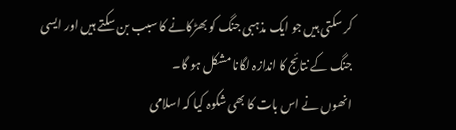کر سکتی ہیں جو ایک مذہبی جنگ کو بھڑکانے کا سبب بن سکتے ہیں اور ایسی جنگ کے نتائج کا اندازہ لگانا مشکل ہو گا۔
انھوں نے اس بات کا بھی شکوہ کیا کہ اسلامی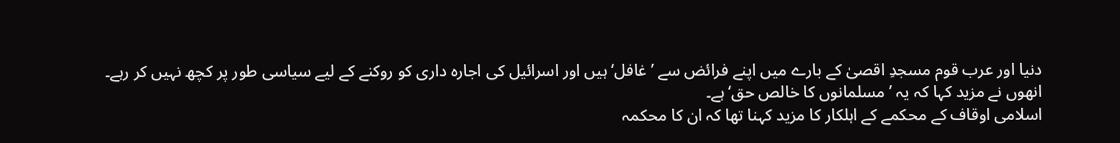دنیا اور عرب قوم مسجدِ اقصیٰ کے بارے میں اپنے فرائض سے ’غافل‘ ہیں اور اسرائیل کی اجارہ داری کو روکنے کے لیے سیاسی طور پر کچھ نہیں کر رہے۔
انھوں نے مزید کہا کہ یہ ’مسلمانوں کا خالص حق‘ ہے۔
اسلامی اوقاف کے محکمے کے اہلکار کا مزید کہنا تھا کہ ان کا محکمہ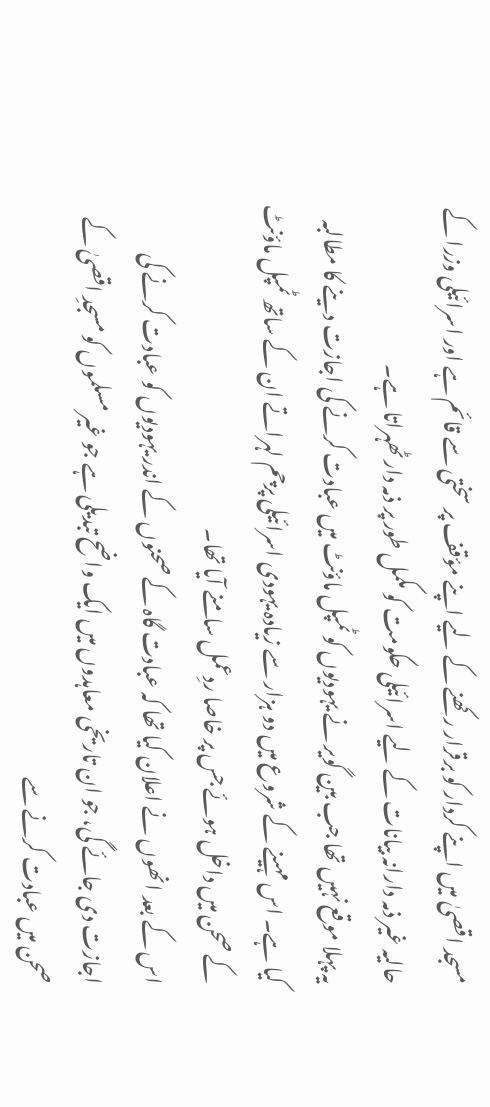مسجد اقصیٰ میں اپنے کردار کو برقرار رکھنے کے لیے اپنے مؤقف پر سختی سے قائم ہے اور اسرائیلی وزرا کے حالیہ غیر ذمہ دارانہ بیانات کے لیے اسرائیلی حکومت کو مکمل طور پر ذمہ دار ٹھہراتا ہے۔
یہ پہلا موقع نہیں تھا جب بین گویر نے یہودیوں کو ٹمپل ماؤنٹ میں عبادت کرنے کی اجازت دینے کا مطالبہ کیا ہے۔ اس مہینے کے شروع میں دو ہزار سے زیادہ یہودی اسرائیلی پرچم لہراتے ان کے ساتھ ٹمپل ماؤنٹ کے صحن میں داخل ہوئے جس پر خاصا ردِعمل سامنے آیا تھا۔
اس کے بعد انھوں نے اعلان کیا تھا کہ عبادت گاہ کے صحنوں کے اندر یہودیوں کو عبادت کرنے کی اجازت دی جائے گی، جو ان تاریخی معاہدوں میں ایک واضح تبدیلی ہے جو غیر مسلموں کو مسجدِ اقصیٰ کے صحن میں عبادت کرنے سے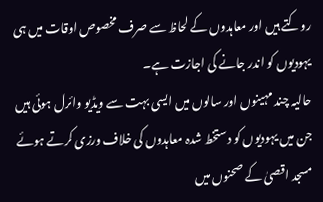روکتے ہیں اور معاہدوں کے لحاظ سے صرف مخصوص اوقات میں ہی یہودیوں کو اندر جانے کی اجازت ہے۔
حالیہ چند مہینوں اور سالوں میں ایسی بہت سے ویڈیو وائرل ہوئی ہیں جن میں یہودیوں کو دستخط شدہ معاہدوں کی خلاف ورزی کرتے ہوئے مسجد اقصیٰ کے صحنوں میں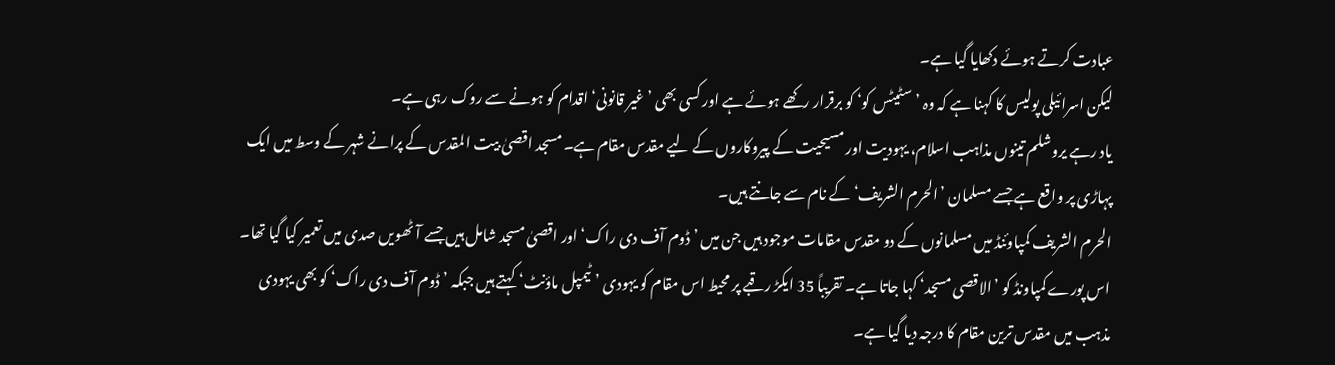عبادت کرتے ہوئے دکھایا گیا ہے۔
لیکن اسرائیلی پولیس کا کہنا ہے کہ وہ ’سٹیٹس کو‘ کو برقرار رکھے ہوئے ہے اور کسی بھی ’غیر قانونی‘ اقدام کو ہونے سے روک رہی ہے۔
یاد رہے یروشلم تینوں مذاہب اسلام، یہودیت اور مسیحیت کے پیروکاروں کے لیے مقدس مقام ہے۔ مسجد اقصیٰ بیت المقدس کے پرانے شہر کے وسط میں ایک پہاڑی پر واقع ہے جسے مسلمان ’الحرم الشریف‘ کے نام سے جانتے ہیں۔
الحرم الشریف کمپاوئنڈ میں مسلمانوں کے دو مقدس مقامات موجود ہیں جن میں ’ڈوم آف دی راک‘ اور اقصیٰ مسجد شامل ہیں جسے آٹھویں صدی میں تعمیر کیا گیا تھا۔
اس پورے کمپاونڈ کو ’الاقصی مسجد‘ کہا جاتا ہے۔ تقریباً 35 ایکڑ رقبے پر محیط اس مقام کو یہودی ’ٹیمپل ماؤنٹ‘ کہتے ہیں جبکہ ’ڈوم آف دی راک‘ کو بھی یہودی مذہب میں مقدس ترین مقام کا درجہ دیا گیا ہے۔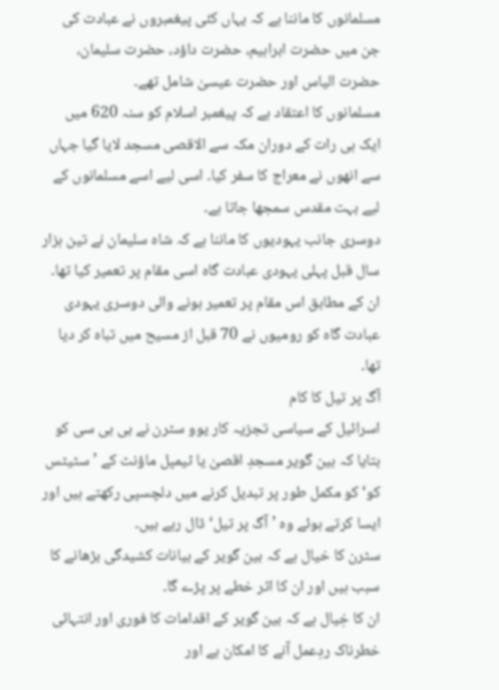مسلمانوں کا ماننا ہے کہ یہاں کئی پیغمبروں نے عبادت کی جن میں حضرت ابراہیم، حضرت داؤد، حضرت سلیمان، حضرت الیاس اور حضرت عیسیٰ شامل تھے۔
مسلمانوں کا اعتقاد ہے کہ پیغمبر اسلام کو سنہ 620 میں ایک ہی رات کے دوران مکہ سے الاقصی مسجد لایا گیا جہاں سے انھوں نے معراج کا سفر کیا۔ اسی لیے اسے مسلمانوں کے لیے بہت مقدس سمجھا جاتا ہے۔
دوسری جانب یہودیوں کا ماننا ہے کہ شاہ سلیمان نے تین ہزار سال قبل پہلی یہودی عبادت گاہ اسی مقام پر تعمیر کیا تھا۔
ان کے مطابق اس مقام پر تعمیر ہونے والی دوسری یہودی عبادت گاہ کو رومیوں نے 70 قبل از مسیح میں تباہ کر دیا تھا۔
آگ پر تیل کا کام
اسرائیل کے سیاسی تجزیہ کار یوو سٹرن نے بی بی سی کو بتایا کہ بین گویر مسجدِ اقصیٰ یا ٹیمپل ماؤنٹ کے ’سٹیٹس کو‘ کو مکمل طور پر تبدیل کرنے میں دلچسپی رکھتے ہیں اور ایسا کرتے ہوئے وہ ’آگ پر تیل‘ ڈال رہے ہیں۔
سٹرن کا خیال ہے کہ بین گویر کے بیانات کشیدگی بڑھانے کا سبب ہیں اور ان کا اثر خطے پر پڑے گا۔
ان کا خِیال ہے کہ بین گویر کے اقدامات کا فوری اور انتہائی خطرناک ردِعمل آنے کا امکان ہے اور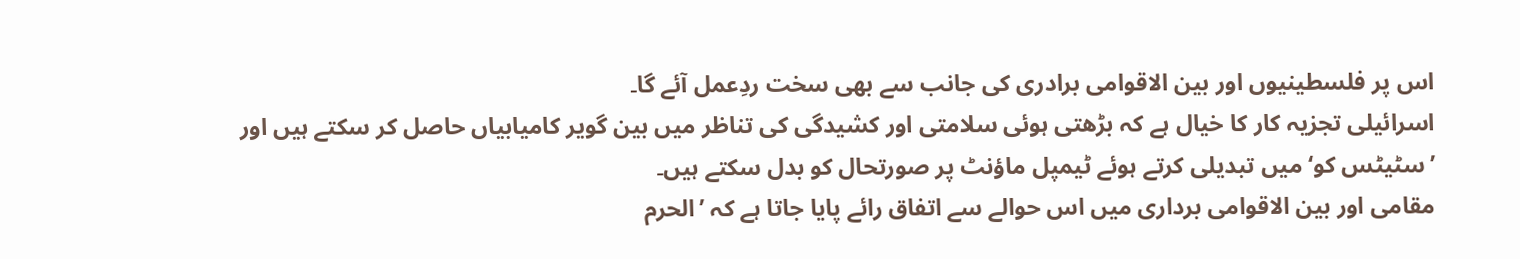اس پر فلسطینیوں اور بین الاقوامی برادری کی جانب سے بھی سخت ردِعمل آئے گا۔
اسرائیلی تجزیہ کار کا خیال ہے کہ بڑھتی ہوئی سلامتی اور کشیدگی کی تناظر میں بین گویر کامیابیاں حاصل کر سکتے ہیں اور ’سٹیٹس کو‘ میں تبدیلی کرتے ہوئے ٹیمپل ماؤنٹ پر صورتحال کو بدل سکتے ہیں۔
مقامی اور بین الاقوامی برداری میں اس حوالے سے اتفاق رائے پایا جاتا ہے کہ ’الحرم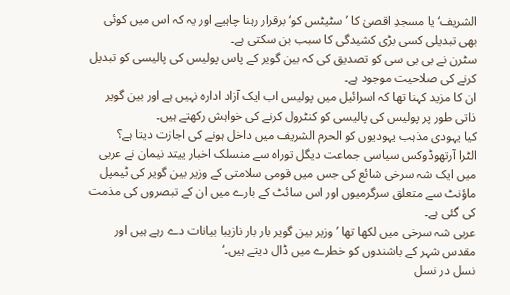الشریف‘ یا مسجدِ اقصیٰ کا ’سٹیٹس کو‘ برقرار رہنا چاہیے اور یہ کہ اس میں کوئی بھی تبدیلی کسی بڑی کشیدگی کا سبب بن سکتی ہے۔
سٹرن نے بی بی سی کو تصدیق کی کہ بین گویر کے پاس پولیس کی پالیسی کو تبدیل کرنے کی صلاحیت موجود ہے۔
ان کا مزید کہنا تھا کہ اسرائیل میں پولیس اب ایک آزاد ادارہ نہیں ہے اور بین گویر ذاتی طور پر پولیس کی پالیسی کو کنٹرول کرنے کی خواہش رکھتے ہیں۔
کیا یہودی مذہب یہودیوں کو الحرم الشریف میں داخل ہونے کی اجازت دیتا ہے؟
الٹرا آرتھوڈوکس سیاسی جماعت دیگل توراہ سے منسلک اخبار ییتد نیمان نے عربی میں ایک شہ سرخی شائع کی جس میں قومی سلامتی کے وزیر بین گویر کی ٹیمپل ماؤنٹ سے متعلق سرگرمیوں اور اس سائٹ کے بارے میں ان کے تبصروں کی مذمت کی گئی ہے۔
عربی شہ سرخی میں لکھا تھا ’وزیر بین گویر بار بار نازیبا بیانات دے رہے ہیں اور مقدس شہر کے باشندوں کو خطرے میں ڈال دیتے ہیں۔‘
نسل در نسل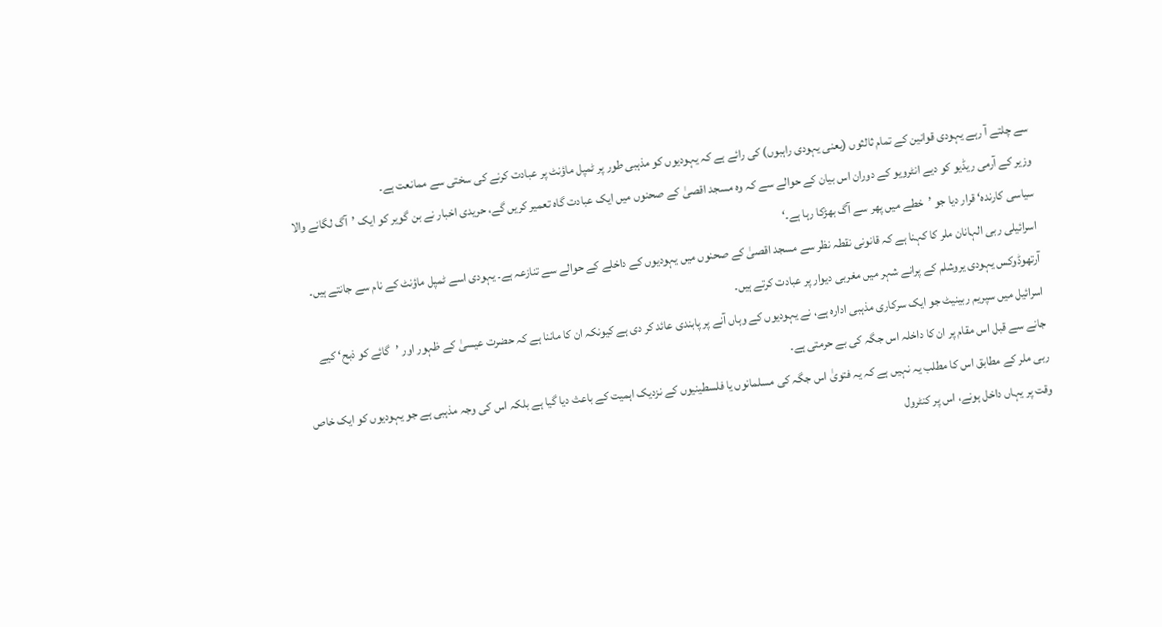سے چلتے آ رہے یہودی قوانین کے تمام ثالثوں (یعنی یہودی راہبوں) کی رائے ہے کہ یہودیوں کو مذہبی طور پر ٹمپل ماؤنٹ پر عبادت کرنے کی سختی سے ممانعت ہے۔
وزیر کے آرمی ریڈیو کو دیے انٹرویو کے دوران اس بیان کے حوالے سے کہ وہ مسجد اقصیٰ کے صحنوں میں ایک عبادت گاہ تعمیر کریں گے، حریدی اخبار نے بن گویر کو ایک ’آگ لگانے والا سیاسی کارندہ‘ قرار دیا جو ’خطے میں پھر سے آگ بھڑکا رہا ہے۔‘
اسرائیلی ربی الہانان ملر کا کہنا ہے کہ قانونی نقطہ نظر سے مسجد اقصیٰ کے صحنوں میں یہودیوں کے داخلے کے حوالے سے تنازعہ ہے۔ یہودی اسے ٹمپل ماؤنٹ کے نام سے جانتے ہیں۔
آرتھوڈوکس یہودی یروشلم کے پرانے شہر میں مغربی دیوار پر عبادت کرتے ہیں۔
اسرائیل میں سپریم ربینیٹ جو ایک سرکاری مذہبی ادارہ ہے، نے یہودیوں کے وہاں آنے پر پابندی عائد کر دی ہے کیونکہ ان کا ماننا ہے کہ حضرت عیسیٰ کے ظہور اور ’گائے کو ذبح‘ کیے جانے سے قبل اس مقام پر ان کا داخلہ اس جگہ کی بے حرمتی ہے۔
ربی ملر کے مطابق اس کا مطلب یہ نہیں ہے کہ یہ فتویٰ اس جگہ کی مسلمانوں یا فلسطینیوں کے نزدیک اہمیت کے باعث دیا گیا ہے بلکہ اس کی وجہ مذہبی ہے جو یہودیوں کو ایک خاص وقت پر یہاں داخل ہونے، اس پر کنٹرول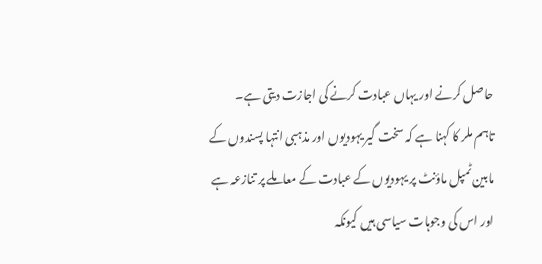حاصل کرنے اور یہاں عبادت کرنے کی اجازت دیتی ہے۔
تاہم ملر کا کہنا ہے کہ سخت گیر یہودیوں اور مذہبی انتہا پسندوں کے مابین ٹمپل ماؤنٹ پر یہودیوں کے عبادت کے معاملے پر تنازعہ ہے اور اس کی وجوہات سیاسی ہیں کیونکہ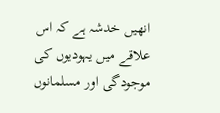انھیں خدشہ ہے کہ اس علاقے میں یہودیوں کی موجودگی اور مسلمانوں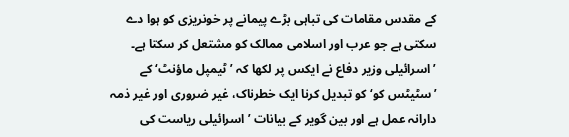کے مقدس مقامات کی تباہی بڑے پیمانے پر خونریزی کو ہوا دے سکتی ہے جو عرب اور اسلامی ممالک کو مشتعل کر سکتا ہے۔
’اسرائیلی وزیر دفاع نے ایکس پر لکھا کہ ’ٹیمپل ماؤنٹ‘ کے ’سٹیٹس کو‘ کو تبدیل کرنا ایک خطرناک، غیر ضروری اور غیر ذمہ دارانہ عمل ہے اور بین گویر کے بیانات ’اسرائیلی ریاست کی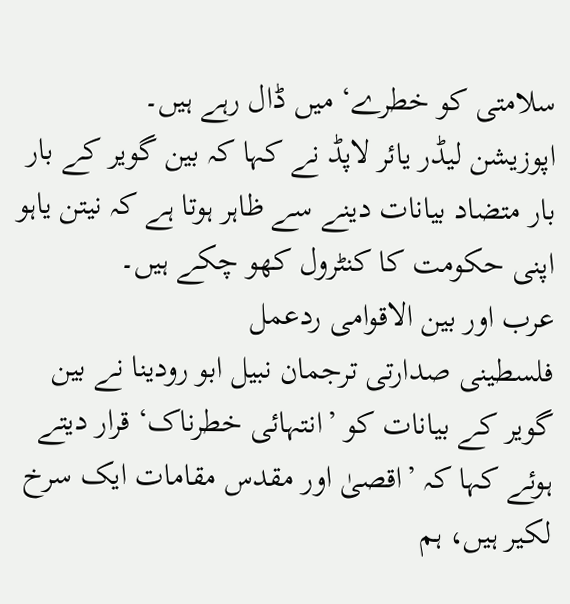سلامتی کو خطرے‘ میں ڈال رہے ہیں۔
اپوزیشن لیڈر یائر لاپڈ نے کہا کہ بین گویر کے بار بار متضاد بیانات دینے سے ظاہر ہوتا ہے کہ نیتن یاہو اپنی حکومت کا کنٹرول کھو چکے ہیں۔
عرب اور بین الاقوامی ردعمل
فلسطینی صدارتی ترجمان نبیل ابو رودینا نے بین گویر کے بیانات کو ’انتہائی خطرناک‘ قرار دیتے ہوئے کہا کہ ’اقصیٰ اور مقدس مقامات ایک سرخ لکیر ہیں، ہم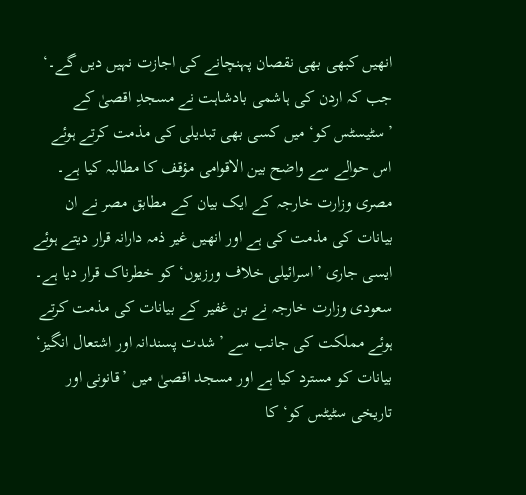انھیں کبھی بھی نقصان پہنچانے کی اجازت نہیں دیں گے۔‘
جب کہ اردن کی ہاشمی بادشاہت نے مسجدِ اقصیٰ کے ’سٹیسٹس کو‘ میں کسی بھی تبدیلی کی مذمت کرتے ہوئے اس حوالے سے واضح بین الاقوامی مؤقف کا مطالبہ کیا ہے۔
مصری وزارت خارجہ کے ایک بیان کے مطابق مصر نے ان بیانات کی مذمت کی ہے اور انھیں غیر ذمہ دارانہ قرار دیتے ہوئے ایسی جاری ’اسرائیلی خلاف ورزیوں‘ کو خطرناک قرار دیا ہے۔
سعودی وزارت خارجہ نے بن غفیر کے بیانات کی مذمت کرتے ہوئے مملکت کی جانب سے ’شدت پسندانہ اور اشتعال انگیز‘ بیانات کو مسترد کیا ہے اور مسجد اقصیٰ میں ’قانونی اور تاریخی سٹیٹس کو‘ کا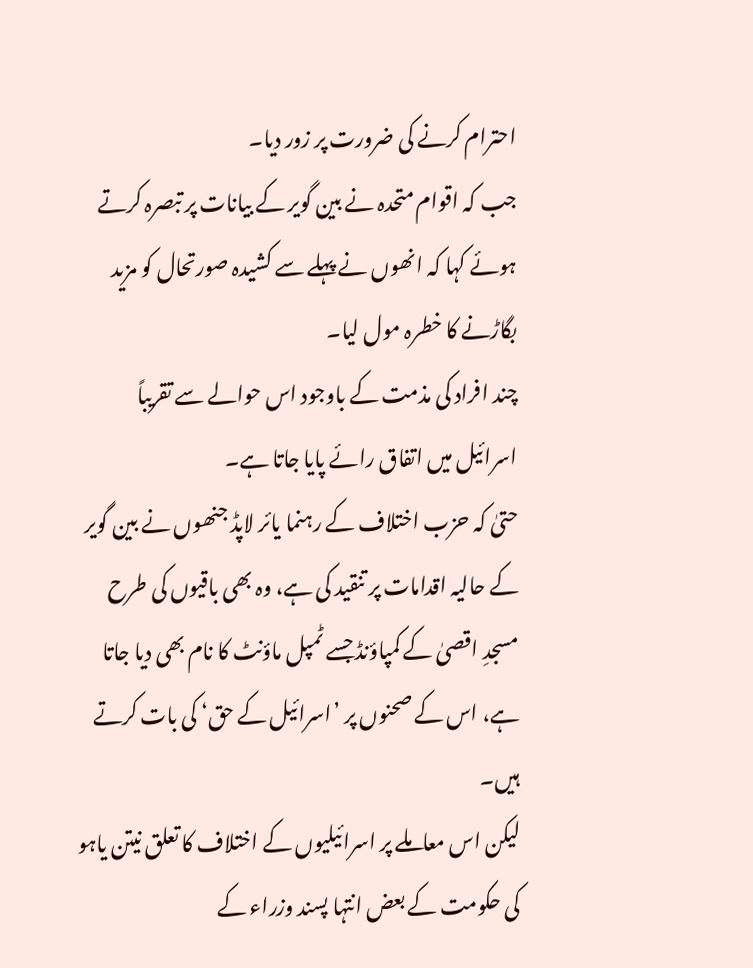احترام کرنے کی ضرورت پر زور دیا۔
جب کہ اقوام متحدہ نے بین گویر کے بیانات پر تبصرہ کرتے ہوئے کہا کہ انھوں نے پہلے سے کشیدہ صورتحال کو مزید بگاڑنے کا خطرہ مول لیا۔
چند افراد کی مذمت کے باوجود اس حوالے سے تقریباً اسرائیل میں اتفاق رائے پایا جاتا ہے۔
حتیٰ کہ حزب اختلاف کے رہنما یائر لاپڈ جنھوں نے بین گویر کے حالیہ اقدامات پر تنقید کی ہے، وہ بھی باقیوں کی طرح مسجدِ اقصیٰ کے کمپاؤنڈ جسے ٹمپل ماؤنٹ کا نام بھی دیا جاتا ہے، اس کے صحنوں پر ’اسرائیل کے حق‘ کی بات کرتے ہیں۔
لیکن اس معاملے پر اسرائیلیوں کے اختلاف کا تعلق نیتن یاہو کی حکومت کے بعض انتہا پسند وزراء کے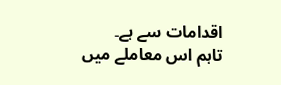اقدامات سے ہے۔
تاہم اس معاملے میں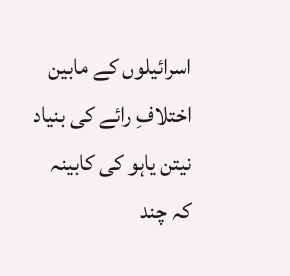اسرائیلوں کے مابین اختلافِ رائے کی بنیاد نیتن یاہو کی کابینہ کہ چند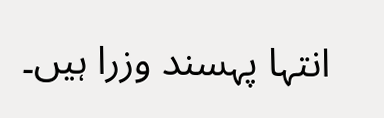انتہا پہسند وزرا ہیں۔